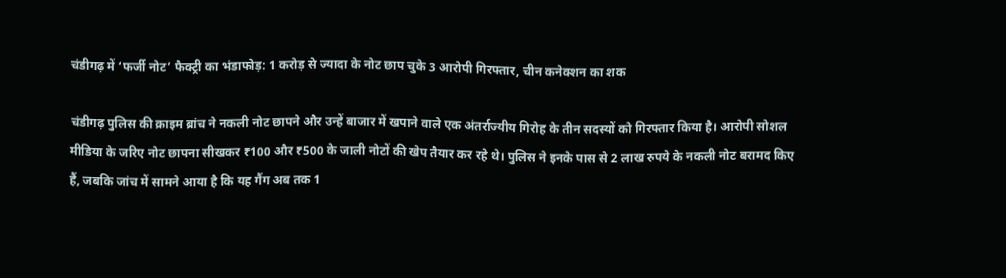चंडीगढ़ में ‘फर्जी नोट’ फैक्ट्री का भंडाफोड़: 1 करोड़ से ज्यादा के नोट छाप चुके 3 आरोपी गिरफ्तार, चीन कनेक्शन का शक

चंडीगढ़ पुलिस की क्राइम ब्रांच ने नकली नोट छापने और उन्हें बाजार में खपाने वाले एक अंतर्राज्यीय गिरोह के तीन सदस्यों को गिरफ्तार किया है। आरोपी सोशल मीडिया के जरिए नोट छापना सीखकर ₹100 और ₹500 के जाली नोटों की खेप तैयार कर रहे थे। पुलिस ने इनके पास से 2 लाख रुपये के नकली नोट बरामद किए हैं, जबकि जांच में सामने आया है कि यह गैंग अब तक 1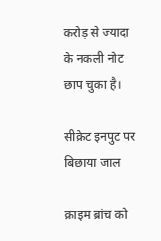करोड़ से ज्यादा के नकली नोट छाप चुका है।

सीक्रेट इनपुट पर बिछाया जाल

क्राइम ब्रांच को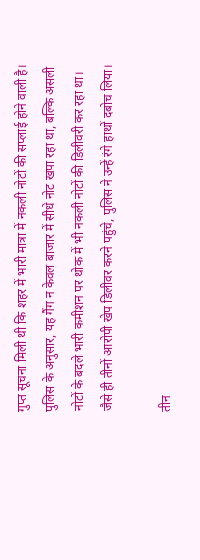गुप्त सूचना मिली थी कि शहर में भारी मात्रा में नकली नोटों की सप्लाई होने वाली है। पुलिस के अनुसार, यह गैंग न केवल बाजार में सीधे नोट खपा रहा था, बल्कि असली नोटों के बदले भारी कमीशन पर थोक में भी नकली नोटों की डिलीवरी कर रहा था। जैसे ही तीनों आरोपी खेप डिलीवर करने पहुंचे, पुलिस ने उन्हें रंगे हाथों दबोच लिया।

तीन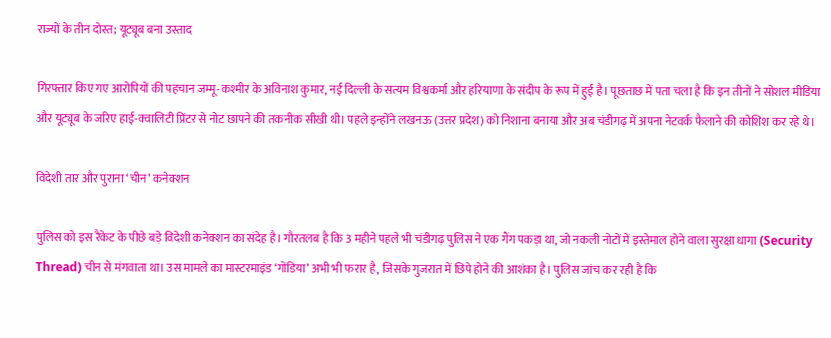राज्यों के तीन दोस्त; यूट्यूब बना उस्ताद

गिरफ्तार किए गए आरोपियों की पहचान जम्मू-कश्मीर के अविनाश कुमार, नई दिल्ली के सत्यम विश्वकर्मा और हरियाणा के संदीप के रूप में हुई है। पूछताछ में पता चला है कि इन तीनों ने सोशल मीडिया और यूट्यूब के जरिए हाई-क्वालिटी प्रिंटर से नोट छापने की तकनीक सीखी थी। पहले इन्होंने लखनऊ (उत्तर प्रदेश) को निशाना बनाया और अब चंडीगढ़ में अपना नेटवर्क फैलाने की कोशिश कर रहे थे।

विदेशी तार और पुराना ‘चीन’ कनेक्शन

पुलिस को इस रैकेट के पीछे बड़े विदेशी कनेक्शन का संदेह है। गौरतलब है कि 3 महीने पहले भी चंडीगढ़ पुलिस ने एक गैंग पकड़ा था, जो नकली नोटों में इस्तेमाल होने वाला सुरक्षा धागा (Security Thread) चीन से मंगवाता था। उस मामले का मास्टरमाइंड ‘गोंडिया’ अभी भी फरार है, जिसके गुजरात में छिपे होने की आशंका है। पुलिस जांच कर रही है कि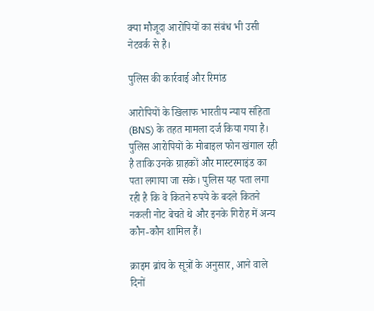क्या मौजूदा आरोपियों का संबंध भी उसी नेटवर्क से है।

पुलिस की कार्रवाई और रिमांड

आरोपियों के खिलाफ भारतीय न्याय संहिता (BNS) के तहत मामला दर्ज किया गया है। पुलिस आरोपियों के मोबाइल फोन खंगाल रही है ताकि उनके ग्राहकों और मास्टरमाइंड का पता लगाया जा सके। पुलिस यह पता लगा रही है कि वे कितने रुपये के बदले कितने नकली नोट बेचते थे और इनके गिरोह में अन्य कौन-कौन शामिल हैं।

क्राइम ब्रांच के सूत्रों के अनुसार, आने वाले दिनों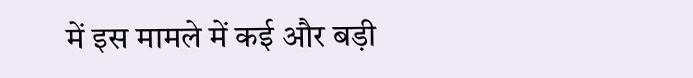में इस मामले में कई और बड़ी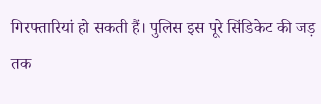गिरफ्तारियां हो सकती हैं। पुलिस इस पूरे सिंडिकेट की जड़ तक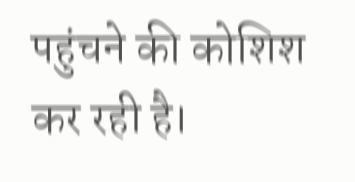पहुंचने की कोशिश कर रही है।